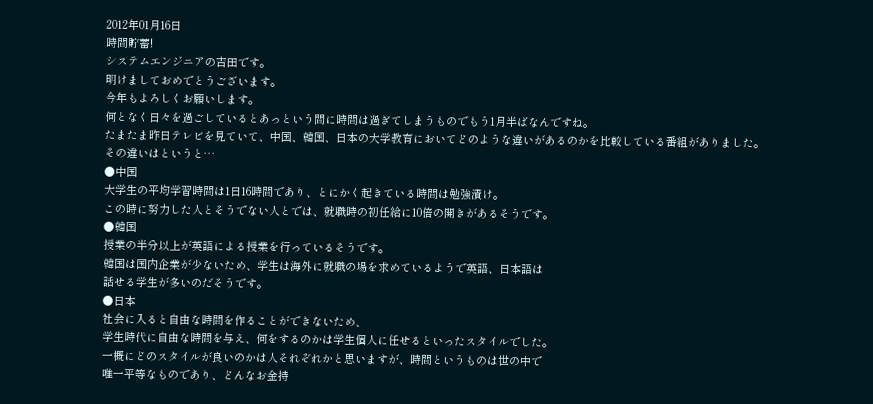2012年01月16日
時間貯蓄!
システムエンジニアの吉田です。
明けましておめでとうございます。
今年もよろしくお願いします。
何となく日々を過ごしているとあっという間に時間は過ぎてしまうものでもう1月半ばなんですね。
たまたま昨日テレビを見ていて、中国、韓国、日本の大学教育においてどのような違いがあるのかを比較している番組がありました。
その違いはというと…
●中国
大学生の平均学習時間は1日16時間であり、とにかく起きている時間は勉強漬け。
この時に努力した人とそうでない人とでは、就職時の初任給に10倍の開きがあるそうです。
●韓国
授業の半分以上が英語による授業を行っているそうです。
韓国は国内企業が少ないため、学生は海外に就職の場を求めているようで英語、日本語は
話せる学生が多いのだそうです。
●日本
社会に入ると自由な時間を作ることができないため、
学生時代に自由な時間を与え、何をするのかは学生個人に任せるといったスタイルでした。
一概にどのスタイルが良いのかは人それぞれかと思いますが、時間というものは世の中で
唯一平等なものであり、どんなお金持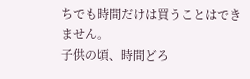ちでも時間だけは買うことはできません。
子供の頃、時間どろ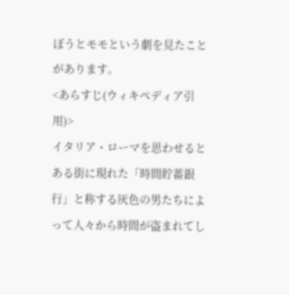ぼうとモモという劇を見たことがあります。
<あらすじ(ウィキペディア引用)>
イタリア・ローマを思わせるとある街に現れた「時間貯蓄銀行」と称する灰色の男たちによって人々から時間が盗まれてし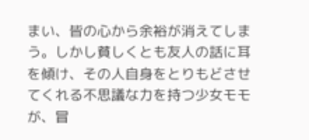まい、皆の心から余裕が消えてしまう。しかし貧しくとも友人の話に耳を傾け、その人自身をとりもどさせてくれる不思議な力を持つ少女モモが、冒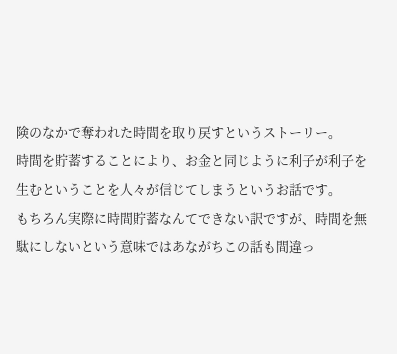険のなかで奪われた時間を取り戻すというストーリー。
時間を貯蓄することにより、お金と同じように利子が利子を生むということを人々が信じてしまうというお話です。
もちろん実際に時間貯蓄なんてできない訳ですが、時間を無駄にしないという意味ではあながちこの話も間違っ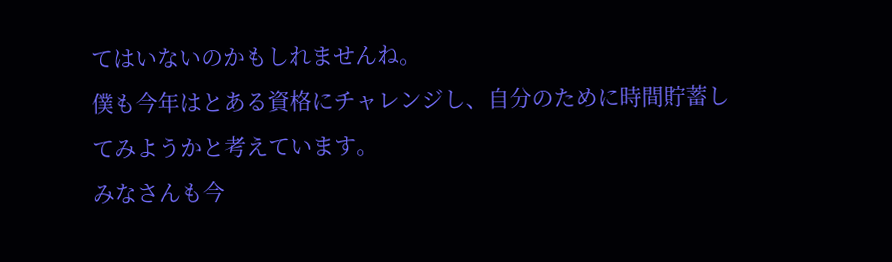てはいないのかもしれませんね。
僕も今年はとある資格にチャレンジし、自分のために時間貯蓄してみようかと考えています。
みなさんも今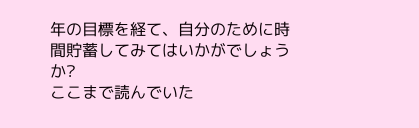年の目標を経て、自分のために時間貯蓄してみてはいかがでしょうか?
ここまで読んでいた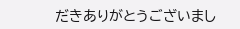だきありがとうございまし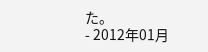た。
- 2012年01月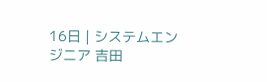16日 | システムエンジニア 吉田